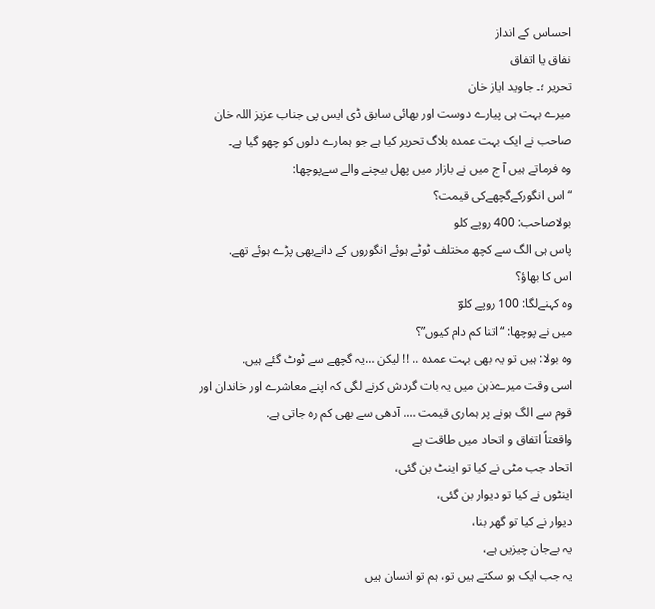احساس کے انداز
نفاق یا اتفاق
تحریر ؛۔ جاوید ایاز خان
میرے بہت ہی پیارے دوست اور بھائی سابق ڈی ایس پی جناب عزیز اللہ خان صاحب نے ایک بہت عمدہ بلاگ تحریر کیا ہے جو ہمارے دلوں کو چھو گیا ہے۔
وہ فرماتے ہیں آ ج میں نے بازار میں پھل بیچنے والے سےپوچھا:
“اس انگوركےگچھےکی قیمت؟
بولاصاحب: 400 روپے کلو
پاس ہی الگ سے کچھ مختلف ٹوٹے ہوئے انگوروں کے دانےبھی پڑے ہوئے تھے.
اس کا بھاؤ؟
وہ کہنےلگا: 100 روپے کلوؔ
میں نے پوچھا: “اتنا کم دام کیوں”؟
وہ بولا: ہیں تو یہ بھی بہت عمدہ .. !! لیکن …یہ گچھے سے ٹوٹ گئے ہیں.
اسی وقت میرےذہن میں یہ بات گردش کرنے لگی کہ اپنے معاشرے اور خاندان اور قوم سے الگ ہونے پر ہماری قیمت …. آدهی سے بھی کم رہ جاتی ہے.
واقعتاً اتفاق و اتحاد میں طاقت ہے
اتحاد جب مٹی نے کیا تو اینٹ بن گئی،
اینٹوں نے کیا تو دیوار بن گئی،
دیوار نے کیا تو گھر بنا،
یہ بےجان چیزیں ہے،
یہ جب ایک ہو سکتے ہیں تو، ہم تو انسان ہیں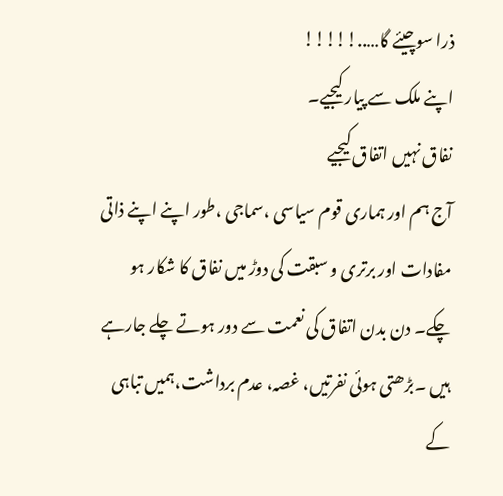ذرا سوچیئے گا…..!!!!!
اپنے ملک سے پیار کیجیے۔
نفاق نہیں اتفاق کیجیے
آج ہم اور ہماری قوم سیاسی ،سماجی ،طور اپنے اپنے ذاتی مفادات اور برتری و سبقت کی دوڑ میں نفاق کا شکار ہو چکے۔ دن بدن اتفاق کی نعمت سے دور ہوتے چلے جارہے ہیں ۔بڑھتی ہوئی نفرتیں، غصہ، عدم برداشت،ہمیں تباہی کے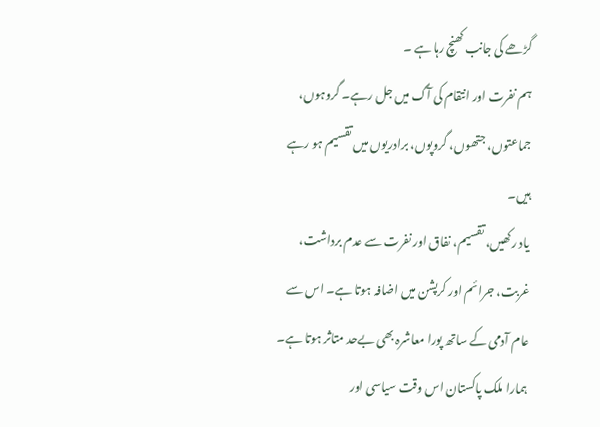گڑھے کی جانب کھنچ رہا ہے ۔
ہم نفرت اور انتقام کی آگ میں جل رہے۔ گروہوں، جماعتوں، جتھوں، گروپوں، برادریوں میں تقسیم ہو رہے ہیں۔
یاد رکھیں، تقسیم، نفاق اور نفرت سے عدم برداشت، غربت، جرائم اور کرپشن میں اضافہ ہوتا ہے۔ اس سے عام آدمی کے ساتھ پورا معاشرہ بھی بےحد متاثر ہوتا ہے۔
ہمارا ملک پاکستان اس وقت سیاسی اور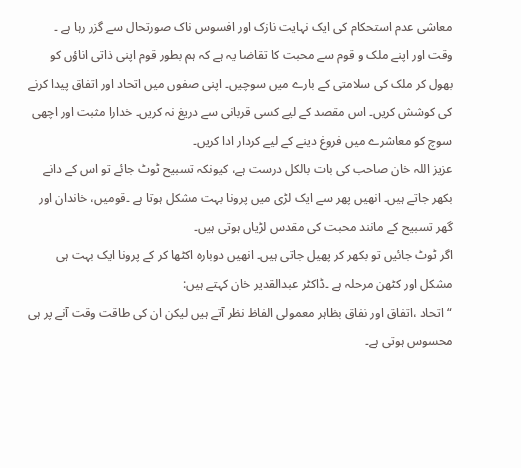معاشی عدم استحکام کی ایک نہایت نازک اور افسوس ناک صورتحال سے گزر رہا ہے ۔
وقت اور اپنے ملک و قوم سے محبت کا تقاضا یہ ہے کہ ہم بطور قوم اپنی ذاتی اناؤں کو بھول کر ملک کی سلامتی کے بارے میں سوچیں۔ اپنی صفوں میں اتحاد اور اتفاق پیدا کرنے کی کوشش کریں۔ اس مقصد کے لیے کسی قربانی سے دریغ نہ کریں۔ خدارا مثبت اور اچھی سوچ کو معاشرے میں فروغ دینے کے لیے کردار ادا کریں۔
عزیز اللہ خان صاحب کی بات بالکل درست ہے، کیونکہ تسبیح ٹوٹ جائے تو اس کے دانے بکھر جاتے ہیں۔ انھیں پھر سے ایک لڑی میں پرونا بہت مشکل ہوتا ہے ۔قومیں، خاندان اور گھر تسبیح کے مانند محبت کی مقدس لڑیاں ہوتی ہیں۔
اگر ٹوٹ جائیں تو بکھر کر پھیل جاتی ہیں۔ انھیں دوبارہ اکٹھا کر کے پرونا ایک بہت ہی مشکل اور کٹھن مرحلہ ہے ۔ڈاکٹر عبدالقدیر خان کہتے ہیں:
“اتحاد ،اتفاق اور نفاق بظاہر معمولی الفاظ نظر آتے ہیں لیکن ان کی طاقت وقت آنے پر ہی محسوس ہوتی ہے۔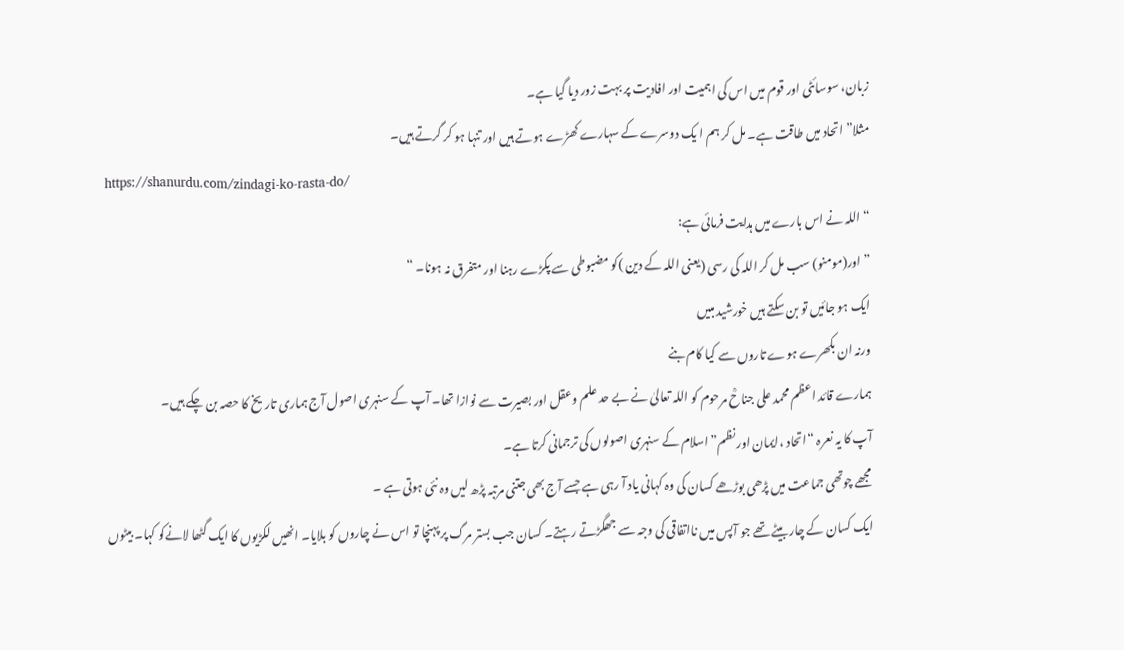زبان، سوسائٹی اور قوم میں اس کی اہمیت اور افادیت پر بہت زور دیا گیا ہے۔
مثلا” اتحاد میں طاقت ہے۔ مل کر ہم ا یک دوسرے کے سہارے کھڑے ہوتے ہیں اور تنہا ہو کر گرتے ہیں۔
https://shanurdu.com/zindagi-ko-rasta-do/
“اللہ نے اس بارے میں ہدایت فرمائی ہے:
” اور(مومنو) سب مل کر اللہ کی رسی (یعنی اللہ کے دین )کو مضبوطی سے پکڑے رہنا اور متفرق نہ ہونا۔ “
ایک ہو جائیں تو بن سکتے ہیں خورشید مبیں
ورنہ ان بکھرے ہوے تاروں سے کیا کام بنے
ہمارے قائد اعظم محمد علی جناحؒ مرحوم کو اللہ تعالیٰ نے بے حد علم وعقل اور بصیرت سے نوازا تھا۔ آپ کے سنہری اصول آج ہماری تاریخ کا حصہ بن چکے ہیں۔
آپ کا یہ نعرہ “اتحاد ،ایمان اور نظم” اسلام کے سنہری اصولوں کی ترجمانی کرتا ہے۔
مجھے چوتھی جماعت میں پڑھی بوڑھے کسان کی وہ کہانی یاد آ رہی ہے جسے آج بھی جتنی مرتبہ پڑھ لیں وہ نئی ہوتی ہے ۔
ایک کسان کے چار بیٹے تھے جو آپس میں نااتفاقی کی وجہ سے جھگڑتے رہتے۔ کسان جب بستر مرگ پر پہنچا تو اس نے چاروں کو بلایا۔ انھیں لکڑیوں کا ایک گٹھا لانےکو کہا۔ بیٹوں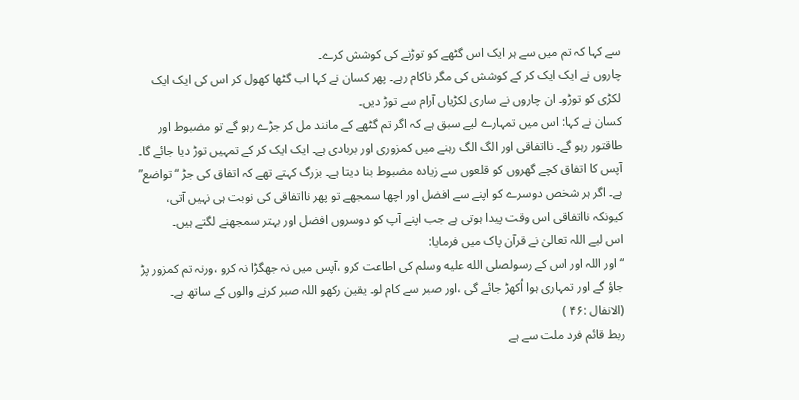سے کہا کہ تم میں سے ہر ایک اس گٹھے کو توڑنے کی کوشش کرے۔
چاروں نے ایک ایک کر کے کوشش کی مگر ناکام رہے۔ پھر کسان نے کہا اب گٹھا کھول کر اس کی ایک ایک لکڑی کو توڑو۔ ان چاروں نے ساری لکڑیاں آرام سے توڑ دیں۔
کسان نے کہا: اس میں تمہارے لیے سبق ہے کہ اگر تم گٹھے کے مانند مل کر جڑے رہو گے تو مضبوط اور طاقتور رہو گے۔ نااتفاقی اور الگ الگ رہنے میں کمزوری اور بربادی ہے۔ ایک ایک کر کے تمہیں توڑ دیا جائے گا۔
آپس کا اتفاق کچے گھروں کو قلعوں سے زیادہ مضبوط بنا دیتا ہے۔ بزرگ کہتے تھے کہ اتفاق کی جڑ “تواضع” ہے۔ اگر ہر شخص دوسرے کو اپنے سے افضل اور اچھا سمجھے تو پھر نااتفاقی کی نوبت ہی نہیں آتی، کیونکہ نااتفاقی اس وقت پیدا ہوتی ہے جب اپنے آپ کو دوسروں افضل اور بہتر سمجھنے لگتے ہیں۔
اس لیے اللہ تعالیٰ نے قرآن پاک میں فرمایا:
“اور اللہ اور اس کے رسولصلى الله عليه وسلم کی اطاعت کرو ،آپس میں نہ جھگڑا نہ کرو ،ورنہ تم کمزور پڑ جاؤ گے اور تمہاری ہوا اُکھڑ جائے گی ،اور صبر سے کام لو۔ یقین رکھو اللہ صبر کرنے والوں کے ساتھ ہے۔ (الانفال :۴۶ )
ربط قائم فرد ملت سے ہے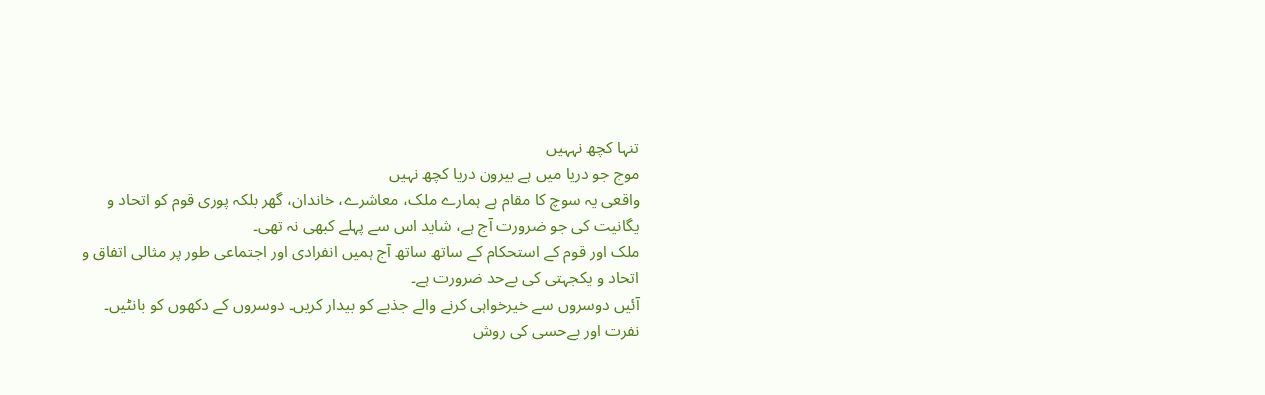تنہا کچھ نہہیں
موج جو دریا میں ہے بیرون دریا کچھ نہیں
واقعی یہ سوچ کا مقام ہے ہمارے ملک، معاشرے، خاندان، گھر بلکہ پوری قوم کو اتحاد و یگانیت کی جو ضرورت آج ہے، شاید اس سے پہلے کبھی نہ تھی۔
ملک اور قوم کے استحکام کے ساتھ ساتھ آج ہمیں انفرادی اور اجتماعی طور پر مثالی اتفاق و اتحاد و یکجہتی کی بےحد ضرورت ہے۔
آئیں دوسروں سے خیرخواہی کرنے والے جذبے کو بیدار کریں۔ دوسروں کے دکھوں کو بانٹیں۔ نفرت اور بےحسی کی روش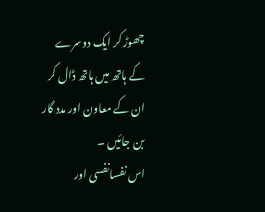چھوڑ کر ایک دوسرے کے ہاتھ میں ہاتھ ڈال کر ان کے معاون اور مدد گار بن جائیں ۔
اس نفسانفسی اور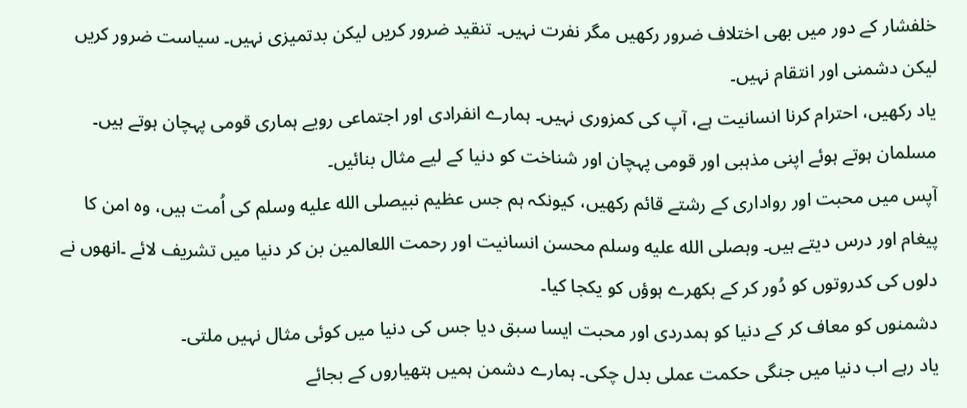خلفشار کے دور میں بھی اختلاف ضرور رکھیں مگر نفرت نہیں۔ تنقید ضرور کریں لیکن بدتمیزی نہیں۔ سیاست ضرور کریں لیکن دشمنی اور انتقام نہیں۔
یاد رکھیں، احترام کرنا انسانیت ہے، آپ کی کمزوری نہیں۔ ہمارے انفرادی اور اجتماعی رویے ہماری قومی پہچان ہوتے ہیں۔
مسلمان ہوتے ہوئے اپنی مذہبی اور قومی پہچان اور شناخت کو دنیا کے لیے مثال بنائیں۔
آپس میں محبت اور رواداری کے رشتے قائم رکھیں، کیونکہ ہم جس عظیم نبیصلى الله عليه وسلم کی اُمت ہیں، وہ امن کا پیغام اور درس دیتے ہیں۔ وہصلى الله عليه وسلم محسن انسانیت اور رحمت اللعالمین بن کر دنیا میں تشریف لائے ۔انھوں نے دلوں کی کدروتوں کو دُور کر کے بکھرے ہوؤں کو یکجا کیا۔
دشمنوں کو معاف کر کے دنیا کو ہمدردی اور محبت ایسا سبق دیا جس کی دنیا میں کوئی مثال نہیں ملتی۔
یاد رہے اب دنیا میں جنگی حکمت عملی بدل چکی۔ ہمارے دشمن ہمیں ہتھیاروں کے بجائے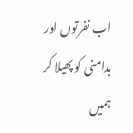اب نفرتوں اور بدامنی کو پھیلا کر ہمیں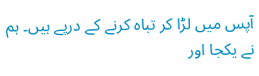آپس میں لڑا کر تباہ کرنے کے درپے ہیں۔ ہم نے یکجا اور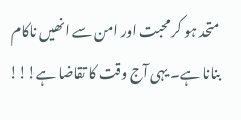متحد ہو کر محبت اور امن سے انھیں ناکام بنانا ہے۔ یہی آج وقت کا تقاضا ہے!!!